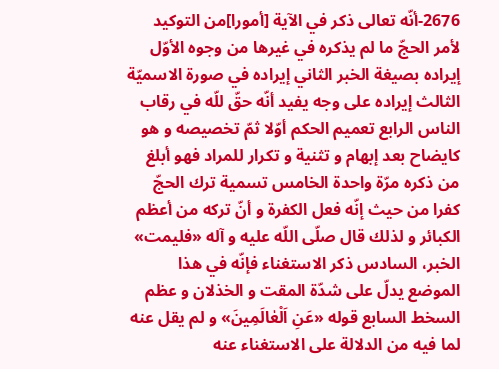2676-أنّه تعالى ذكر في الآية [أمورا]من التوكيد لأمر الحجّ ما لم يذكره في غيرها من وجوه الأوّل إيراده بصيغة الخبر الثاني إيراده في صورة الاسميّة الثالث إيراده على وجه يفيد أنّه حقّ للّه في رقاب الناس الرابع تعميم الحكم أوّلا ثمّ تخصيصه و هو كايضاح بعد إبهام و تثنية و تكرار للمراد فهو أبلغ من ذكره مرّة واحدة الخامس تسمية ترك الحجّ كفرا من حيث إنّه فعل الكفرة و أنّ تركه من أعظم الكبائر و لذلك قال صلّى اللّه عليه و آله «فليمت» الخبر، السادس ذكر الاستغناء فإنّه في هذا الموضع يدلّ على شدّة المقت و الخذلان و عظم السخط السابع قوله «عَنِ اَلْعٰالَمِينَ» و لم يقل عنه لما فيه من الدلالة على الاستغناء عنه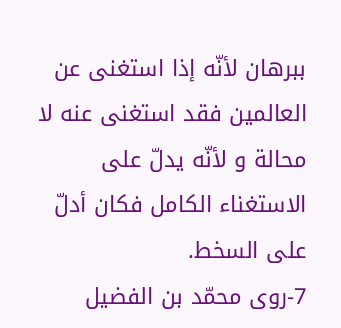ببرهان لأنّه إذا استغنى عن العالمين فقد استغنى عنه لا محالة و لأنّه يدلّ على الاستغناء الكامل فكان أدلّ على السخط.
7-روى محمّد بن الفضيل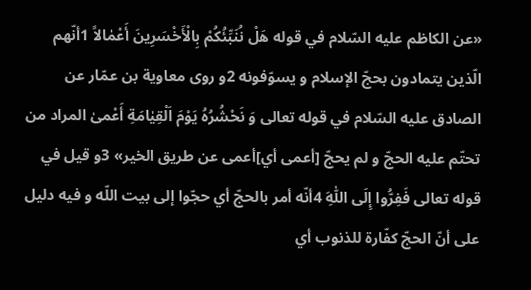«عن الكاظم عليه السّلام في قوله هَلْ نُنَبِّئُكُمْ بِالْأَخْسَرِينَ أَعْمٰالاً 1أنّهم الّذين يتمادون بحجّ الإسلام و يسوّفونه 2و روى معاوية بن عمّار عن الصادق عليه السّلام في قوله تعالى وَ نَحْشُرُهُ يَوْمَ اَلْقِيٰامَةِ أَعْمىٰ المراد من تحتّم عليه الحجّ و لم يحجّ [أعمى أي]أعمى عن طريق الخير» 3و قيل في قوله تعالى فَفِرُّوا إِلَى اَللّٰهِ 4أنّه أمر بالحجّ أي حجّوا إلى بيت اللّه و فيه دليل على أنّ الحجّ كفّارة للذنوب أي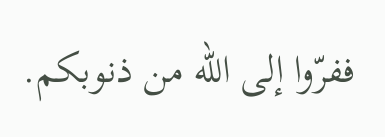ففرّوا إلى اللّه من ذنوبكم.